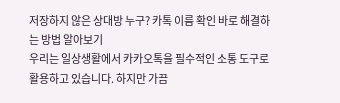저장하지 않은 상대방 누구? 카톡 이름 확인 바로 해결하는 방법 알아보기
우리는 일상생활에서 카카오톡을 필수적인 소통 도구로 활용하고 있습니다. 하지만 가끔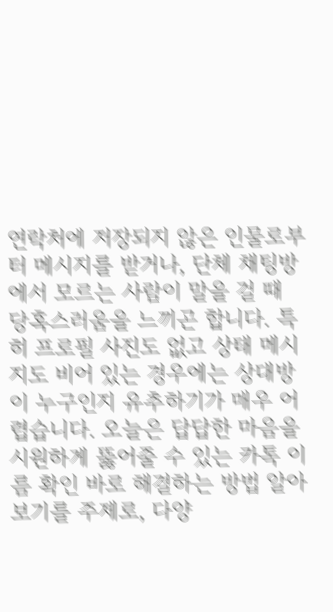연락처에 저장되지 않은 인물로부터 메시지를 받거나, 단체 채팅방에서 모르는 사람이 말을 걸 때 당혹스러움을 느끼곤 합니다. 특히 프로필 사진도 없고 상태 메시지도 비어 있는 경우에는 상대방이 누구인지 유추하기가 매우 어렵습니다. 오늘은 답답한 마음을 시원하게 뚫어줄 수 있는 카톡 이름 확인 바로 해결하는 방법 알아보기를 주제로, 다양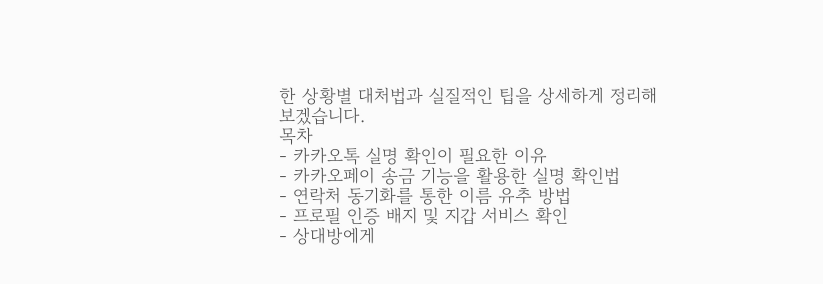한 상황별 대처법과 실질적인 팁을 상세하게 정리해 보겠습니다.
목차
- 카카오톡 실명 확인이 필요한 이유
- 카카오페이 송금 기능을 활용한 실명 확인법
- 연락처 동기화를 통한 이름 유추 방법
- 프로필 인증 배지 및 지갑 서비스 확인
- 상대방에게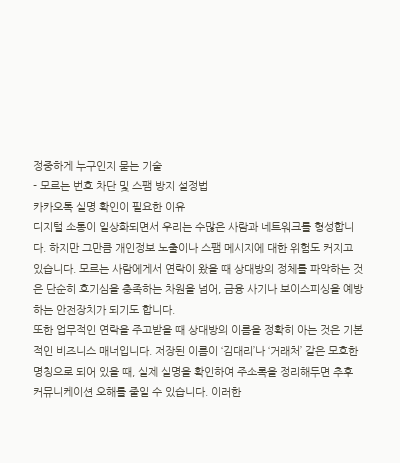정중하게 누구인지 묻는 기술
- 모르는 번호 차단 및 스팸 방지 설정법
카카오톡 실명 확인이 필요한 이유
디지털 소통이 일상화되면서 우리는 수많은 사람과 네트워크를 형성합니다. 하지만 그만큼 개인정보 노출이나 스팸 메시지에 대한 위험도 커지고 있습니다. 모르는 사람에게서 연락이 왔을 때 상대방의 정체를 파악하는 것은 단순히 호기심을 충족하는 차원을 넘어, 금융 사기나 보이스피싱을 예방하는 안전장치가 되기도 합니다.
또한 업무적인 연락을 주고받을 때 상대방의 이름을 정확히 아는 것은 기본적인 비즈니스 매너입니다. 저장된 이름이 ‘김대리’나 ‘거래처’ 같은 모호한 명칭으로 되어 있을 때, 실제 실명을 확인하여 주소록을 정리해두면 추후 커뮤니케이션 오해를 줄일 수 있습니다. 이러한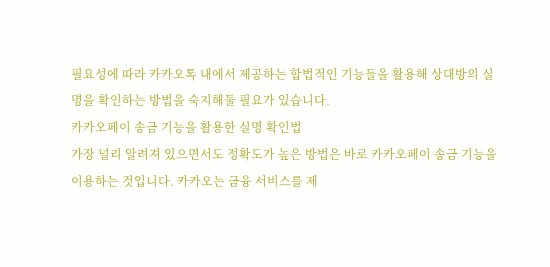필요성에 따라 카카오톡 내에서 제공하는 합법적인 기능들을 활용해 상대방의 실명을 확인하는 방법을 숙지해둘 필요가 있습니다.
카카오페이 송금 기능을 활용한 실명 확인법
가장 널리 알려져 있으면서도 정확도가 높은 방법은 바로 카카오페이 송금 기능을 이용하는 것입니다. 카카오는 금융 서비스를 제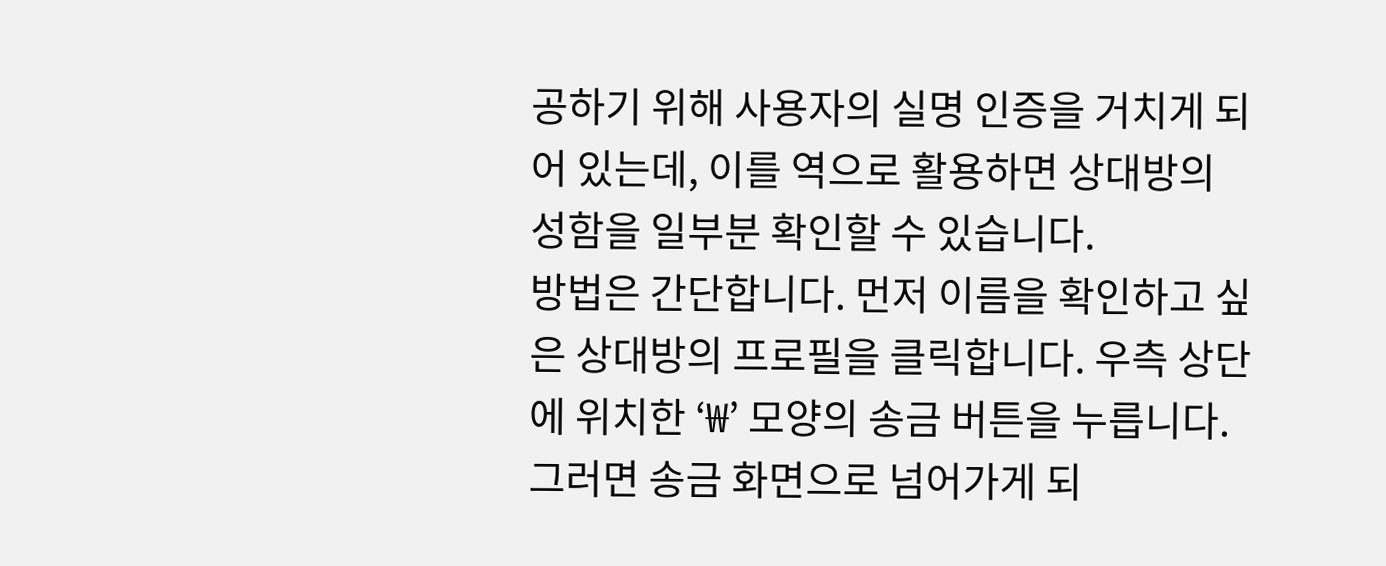공하기 위해 사용자의 실명 인증을 거치게 되어 있는데, 이를 역으로 활용하면 상대방의 성함을 일부분 확인할 수 있습니다.
방법은 간단합니다. 먼저 이름을 확인하고 싶은 상대방의 프로필을 클릭합니다. 우측 상단에 위치한 ‘₩’ 모양의 송금 버튼을 누릅니다. 그러면 송금 화면으로 넘어가게 되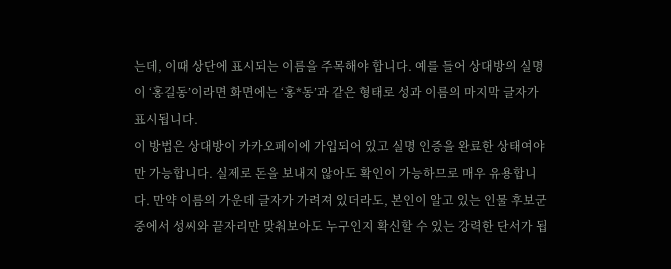는데, 이때 상단에 표시되는 이름을 주목해야 합니다. 예를 들어 상대방의 실명이 ‘홍길동’이라면 화면에는 ‘홍*동’과 같은 형태로 성과 이름의 마지막 글자가 표시됩니다.
이 방법은 상대방이 카카오페이에 가입되어 있고 실명 인증을 완료한 상태여야만 가능합니다. 실제로 돈을 보내지 않아도 확인이 가능하므로 매우 유용합니다. 만약 이름의 가운데 글자가 가려져 있더라도, 본인이 알고 있는 인물 후보군 중에서 성씨와 끝자리만 맞춰보아도 누구인지 확신할 수 있는 강력한 단서가 됩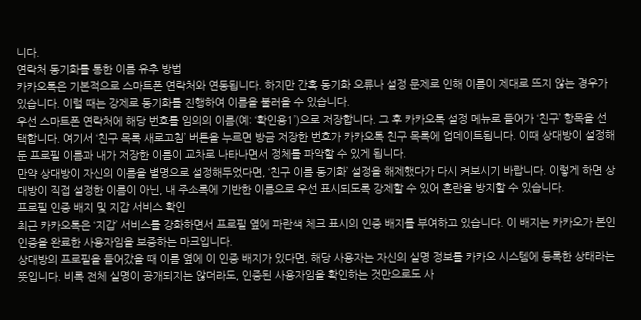니다.
연락처 동기화를 통한 이름 유추 방법
카카오톡은 기본적으로 스마트폰 연락처와 연동됩니다. 하지만 간혹 동기화 오류나 설정 문제로 인해 이름이 제대로 뜨지 않는 경우가 있습니다. 이럴 때는 강제로 동기화를 진행하여 이름을 불러올 수 있습니다.
우선 스마트폰 연락처에 해당 번호를 임의의 이름(예: ‘확인용1’)으로 저장합니다. 그 후 카카오톡 설정 메뉴로 들어가 ‘친구’ 항목을 선택합니다. 여기서 ‘친구 목록 새로고침’ 버튼을 누르면 방금 저장한 번호가 카카오톡 친구 목록에 업데이트됩니다. 이때 상대방이 설정해둔 프로필 이름과 내가 저장한 이름이 교차로 나타나면서 정체를 파악할 수 있게 됩니다.
만약 상대방이 자신의 이름을 별명으로 설정해두었다면, ‘친구 이름 동기화’ 설정을 해제했다가 다시 켜보시기 바랍니다. 이렇게 하면 상대방이 직접 설정한 이름이 아닌, 내 주소록에 기반한 이름으로 우선 표시되도록 강제할 수 있어 혼란을 방지할 수 있습니다.
프로필 인증 배지 및 지갑 서비스 확인
최근 카카오톡은 ‘지갑’ 서비스를 강화하면서 프로필 옆에 파란색 체크 표시의 인증 배지를 부여하고 있습니다. 이 배지는 카카오가 본인 인증을 완료한 사용자임을 보증하는 마크입니다.
상대방의 프로필을 들어갔을 때 이름 옆에 이 인증 배지가 있다면, 해당 사용자는 자신의 실명 정보를 카카오 시스템에 등록한 상태라는 뜻입니다. 비록 전체 실명이 공개되지는 않더라도, 인증된 사용자임을 확인하는 것만으로도 사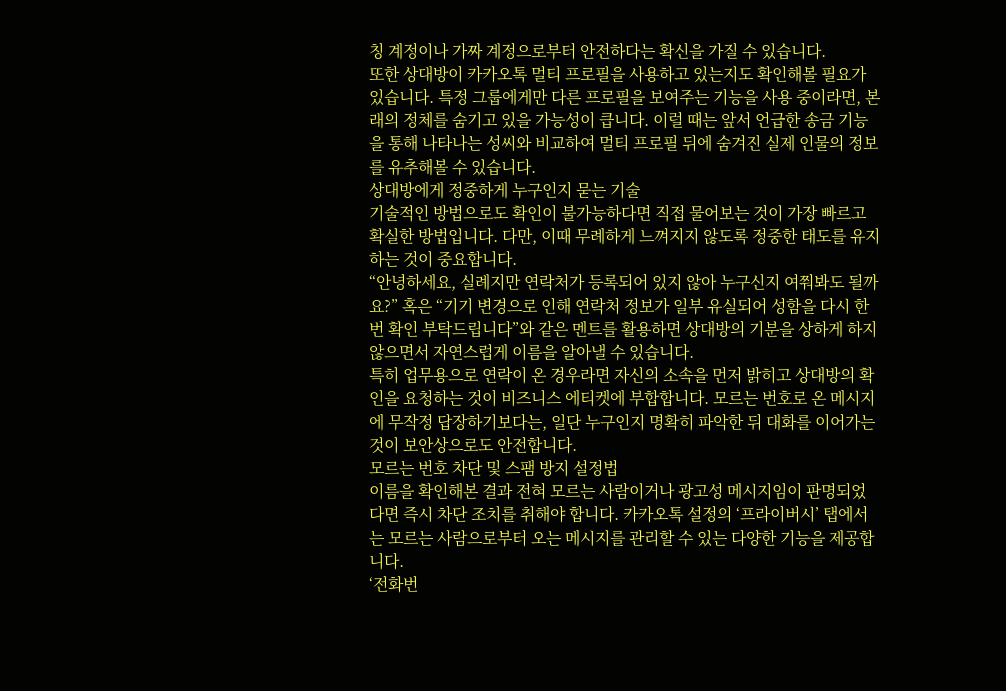칭 계정이나 가짜 계정으로부터 안전하다는 확신을 가질 수 있습니다.
또한 상대방이 카카오톡 멀티 프로필을 사용하고 있는지도 확인해볼 필요가 있습니다. 특정 그룹에게만 다른 프로필을 보여주는 기능을 사용 중이라면, 본래의 정체를 숨기고 있을 가능성이 큽니다. 이럴 때는 앞서 언급한 송금 기능을 통해 나타나는 성씨와 비교하여 멀티 프로필 뒤에 숨겨진 실제 인물의 정보를 유추해볼 수 있습니다.
상대방에게 정중하게 누구인지 묻는 기술
기술적인 방법으로도 확인이 불가능하다면 직접 물어보는 것이 가장 빠르고 확실한 방법입니다. 다만, 이때 무례하게 느껴지지 않도록 정중한 태도를 유지하는 것이 중요합니다.
“안녕하세요, 실례지만 연락처가 등록되어 있지 않아 누구신지 여쭤봐도 될까요?” 혹은 “기기 변경으로 인해 연락처 정보가 일부 유실되어 성함을 다시 한번 확인 부탁드립니다”와 같은 멘트를 활용하면 상대방의 기분을 상하게 하지 않으면서 자연스럽게 이름을 알아낼 수 있습니다.
특히 업무용으로 연락이 온 경우라면 자신의 소속을 먼저 밝히고 상대방의 확인을 요청하는 것이 비즈니스 에티켓에 부합합니다. 모르는 번호로 온 메시지에 무작정 답장하기보다는, 일단 누구인지 명확히 파악한 뒤 대화를 이어가는 것이 보안상으로도 안전합니다.
모르는 번호 차단 및 스팸 방지 설정법
이름을 확인해본 결과 전혀 모르는 사람이거나 광고성 메시지임이 판명되었다면 즉시 차단 조치를 취해야 합니다. 카카오톡 설정의 ‘프라이버시’ 탭에서는 모르는 사람으로부터 오는 메시지를 관리할 수 있는 다양한 기능을 제공합니다.
‘전화번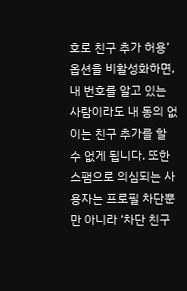호로 친구 추가 허용’ 옵션을 비활성화하면, 내 번호를 알고 있는 사람이라도 내 동의 없이는 친구 추가를 할 수 없게 됩니다. 또한 스팸으로 의심되는 사용자는 프로필 차단뿐만 아니라 ‘차단 친구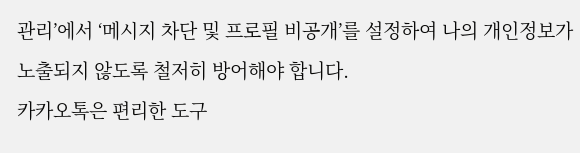관리’에서 ‘메시지 차단 및 프로필 비공개’를 설정하여 나의 개인정보가 노출되지 않도록 철저히 방어해야 합니다.
카카오톡은 편리한 도구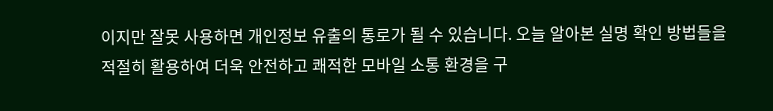이지만 잘못 사용하면 개인정보 유출의 통로가 될 수 있습니다. 오늘 알아본 실명 확인 방법들을 적절히 활용하여 더욱 안전하고 쾌적한 모바일 소통 환경을 구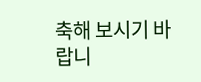축해 보시기 바랍니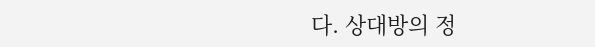다. 상대방의 정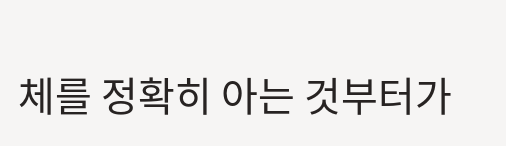체를 정확히 아는 것부터가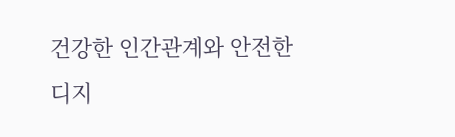건강한 인간관계와 안전한 디지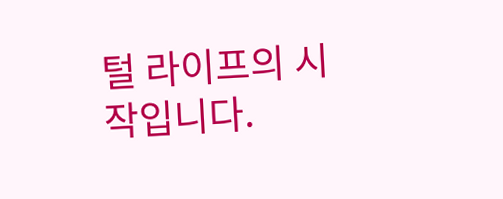털 라이프의 시작입니다.